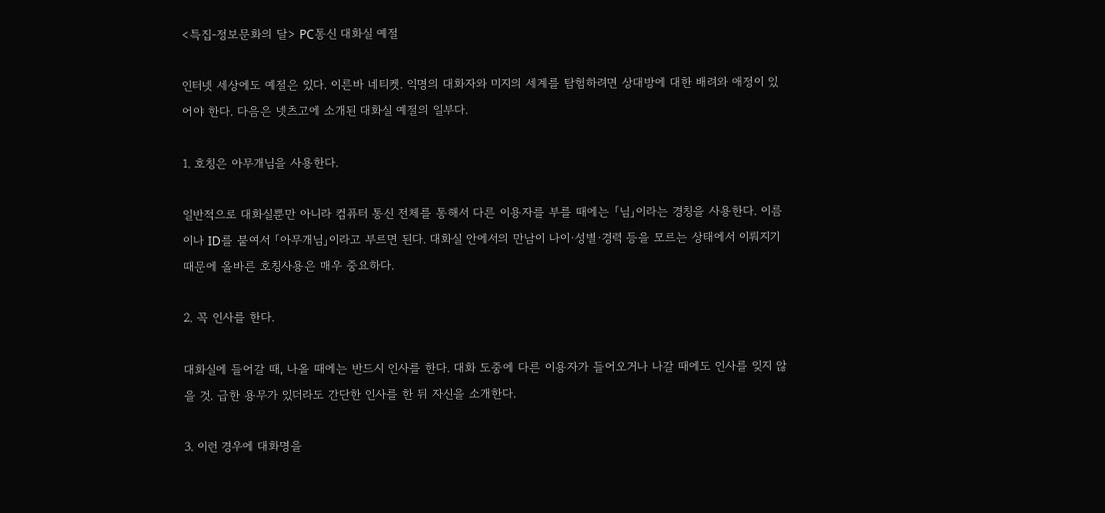<특집-정보문화의 달> PC통신 대화실 예절

인터넷 세상에도 예절은 있다. 이른바 네티켓. 익명의 대화자와 미지의 세계를 탐험하려면 상대방에 대한 배려와 애정이 있어야 한다. 다음은 넷츠고에 소개된 대화실 예절의 일부다.

1. 호칭은 아무개님을 사용한다.

일반적으로 대화실뿐만 아니라 컴퓨터 통신 전체를 통해서 다른 이용자를 부를 때에는 「님」이라는 경칭을 사용한다. 이름이나 ID를 붙여서 「아무개님」이라고 부르면 된다. 대화실 안에서의 만남이 나이·성별·경력 등을 모르는 상태에서 이뤄지기 때문에 올바른 호칭사용은 매우 중요하다.

2. 꼭 인사를 한다.

대화실에 들어갈 때, 나올 때에는 반드시 인사를 한다. 대화 도중에 다른 이용자가 들어오거나 나갈 때에도 인사를 잊지 않을 것. 급한 용무가 있더라도 간단한 인사를 한 뒤 자신을 소개한다.

3. 이런 경우에 대화명을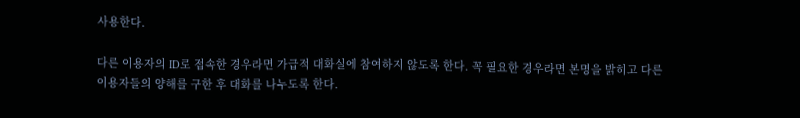사용한다.

다른 이용자의 ID로 접속한 경우라면 가급적 대화실에 참여하지 않도록 한다. 꼭 필요한 경우라면 본명을 밝히고 다른 이용자들의 양해를 구한 후 대화를 나누도록 한다.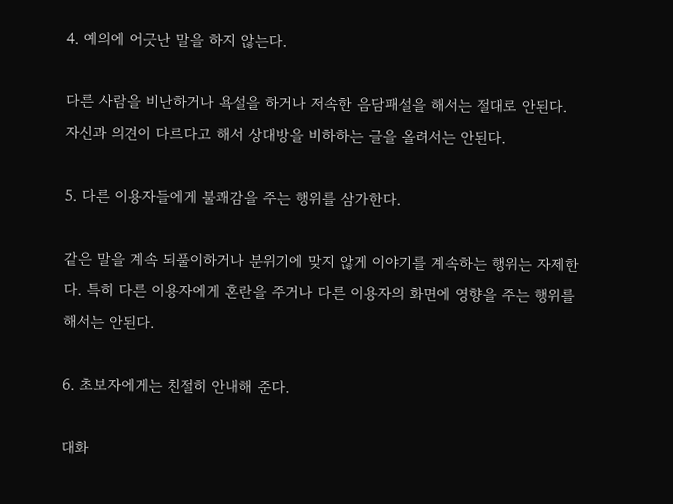4. 예의에 어긋난 말을 하지 않는다.

다른 사람을 비난하거나 욕설을 하거나 저속한 음담패설을 해서는 절대로 안된다. 자신과 의견이 다르다고 해서 상대방을 비하하는 글을 올려서는 안된다.

5. 다른 이용자들에게 불쾌감을 주는 행위를 삼가한다.

같은 말을 계속 되풀이하거나 분위기에 맞지 않게 이야기를 계속하는 행위는 자제한다. 특히 다른 이용자에게 혼란을 주거나 다른 이용자의 화면에 영향을 주는 행위를 해서는 안된다.

6. 초보자에게는 친절히 안내해 준다.

대화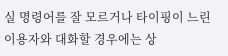실 명령어를 잘 모르거나 타이핑이 느린 이용자와 대화할 경우에는 상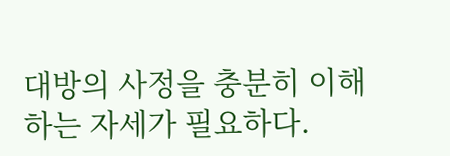대방의 사정을 충분히 이해하는 자세가 필요하다.